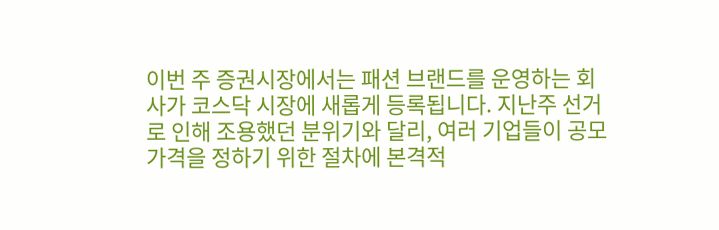이번 주 증권시장에서는 패션 브랜드를 운영하는 회사가 코스닥 시장에 새롭게 등록됩니다. 지난주 선거로 인해 조용했던 분위기와 달리, 여러 기업들이 공모 가격을 정하기 위한 절차에 본격적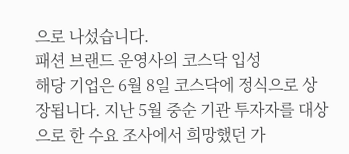으로 나섰습니다.
패션 브랜드 운영사의 코스닥 입성
해당 기업은 6월 8일 코스닥에 정식으로 상장됩니다. 지난 5월 중순 기관 투자자를 대상으로 한 수요 조사에서 희망했던 가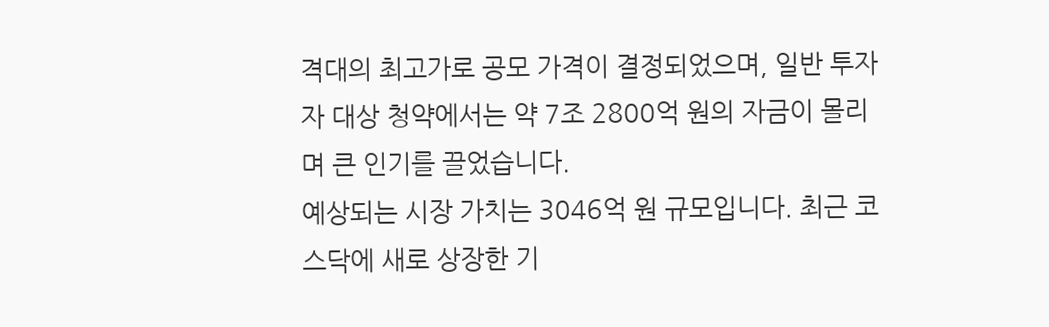격대의 최고가로 공모 가격이 결정되었으며, 일반 투자자 대상 청약에서는 약 7조 2800억 원의 자금이 몰리며 큰 인기를 끌었습니다.
예상되는 시장 가치는 3046억 원 규모입니다. 최근 코스닥에 새로 상장한 기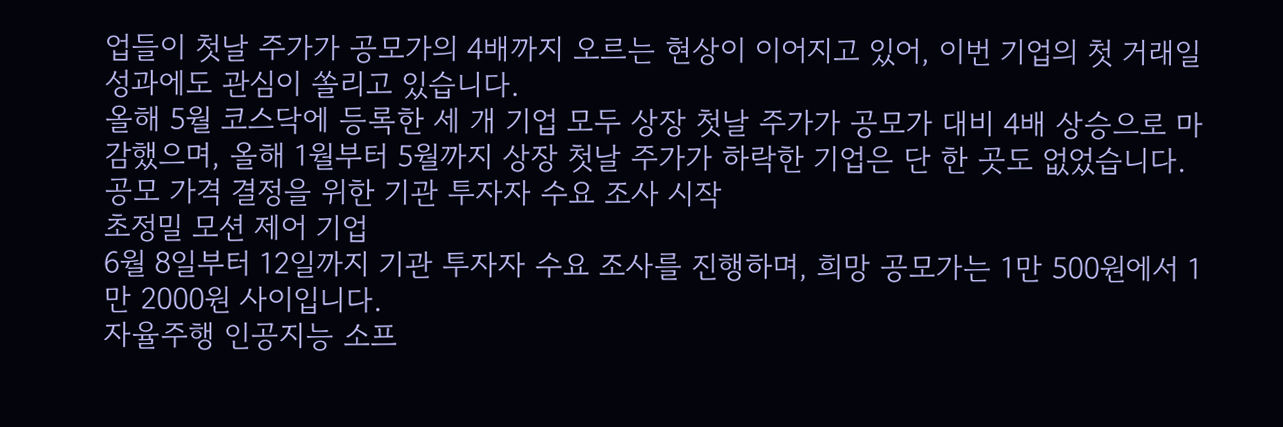업들이 첫날 주가가 공모가의 4배까지 오르는 현상이 이어지고 있어, 이번 기업의 첫 거래일 성과에도 관심이 쏠리고 있습니다.
올해 5월 코스닥에 등록한 세 개 기업 모두 상장 첫날 주가가 공모가 대비 4배 상승으로 마감했으며, 올해 1월부터 5월까지 상장 첫날 주가가 하락한 기업은 단 한 곳도 없었습니다.
공모 가격 결정을 위한 기관 투자자 수요 조사 시작
초정밀 모션 제어 기업
6월 8일부터 12일까지 기관 투자자 수요 조사를 진행하며, 희망 공모가는 1만 500원에서 1만 2000원 사이입니다.
자율주행 인공지능 소프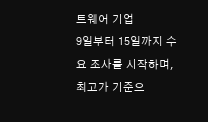트웨어 기업
9일부터 15일까지 수요 조사를 시작하며, 최고가 기준으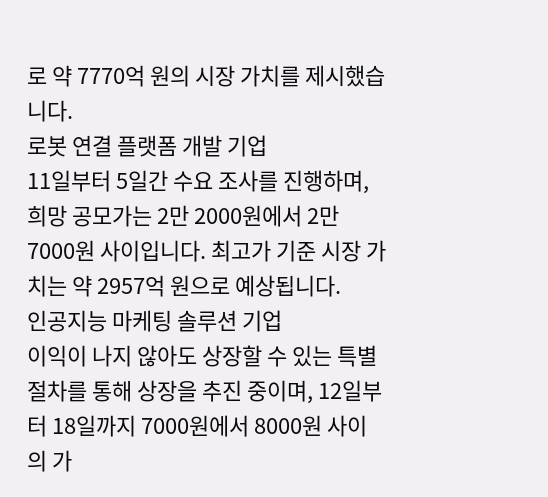로 약 7770억 원의 시장 가치를 제시했습니다.
로봇 연결 플랫폼 개발 기업
11일부터 5일간 수요 조사를 진행하며, 희망 공모가는 2만 2000원에서 2만 7000원 사이입니다. 최고가 기준 시장 가치는 약 2957억 원으로 예상됩니다.
인공지능 마케팅 솔루션 기업
이익이 나지 않아도 상장할 수 있는 특별 절차를 통해 상장을 추진 중이며, 12일부터 18일까지 7000원에서 8000원 사이의 가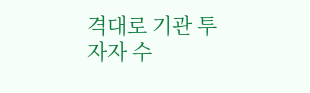격대로 기관 투자자 수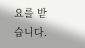요를 받습니다.